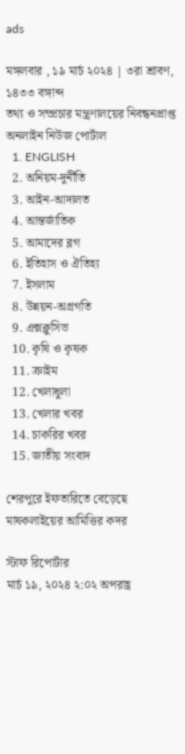ads

মঙ্গলবার , ১৯ মার্চ ২০২৪ | ৩রা শ্রাবণ, ১৪৩৩ বঙ্গাব্দ
তথ্য ও সম্প্রচার মন্ত্রণালয়ের নিবন্ধনপ্রাপ্ত অনলাইন নিউজ পোর্টাল
  1. ENGLISH
  2. অনিয়ম-দুর্নীতি
  3. আইন-আদালত
  4. আন্তর্জাতিক
  5. আমাদের ব্লগ
  6. ইতিহাস ও ঐতিহ্য
  7. ইসলাম
  8. উন্নয়ন-অগ্রগতি
  9. এক্সক্লুসিভ
  10. কৃষি ও কৃষক
  11. ক্রাইম
  12. খেলাধুলা
  13. খেলার খবর
  14. চাকরির খবর
  15. জাতীয় সংবাদ

শেরপুরে ইফতারিতে বেড়েছে মাষকলাইয়ের আমিত্তির কদর

স্টাফ রিপোর্টার
মার্চ ১৯, ২০২৪ ২:০২ অপরাহ্ণ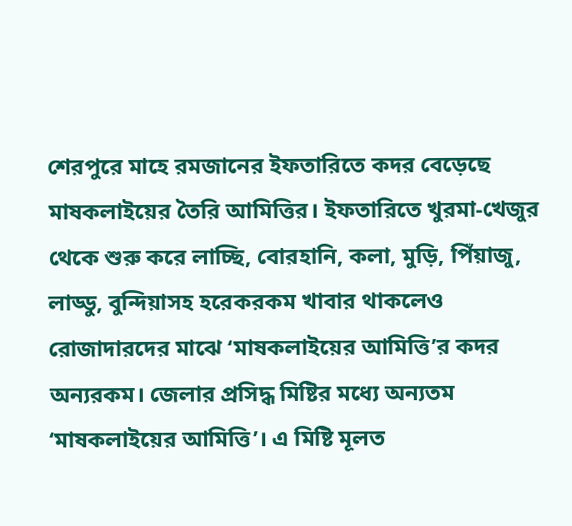শেরপুরে মাহে রমজানের ইফতারিতে কদর বেড়েছে মাষকলাইয়ের তৈরি আমিত্তির। ইফতারিতে খুরমা-খেজুর থেকে শুরু করে লাচ্ছি, বোরহানি, কলা, মুড়ি, পিঁয়াজু, লাড্ডু, বুন্দিয়াসহ হরেকরকম খাবার থাকলেও রোজাদারদের মাঝে ‘মাষকলাইয়ের আমিত্তি’র কদর অন্যরকম। জেলার প্রসিদ্ধ মিষ্টির মধ্যে অন্যতম ‘মাষকলাইয়ের আমিত্তি’। এ মিষ্টি মূলত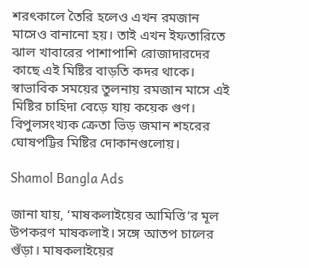শরৎকালে তৈরি হলেও এখন রমজান মাসেও বানানো হয়। তাই এখন ইফতারিতে ঝাল খাবারের পাশাপাশি রোজাদারদের কাছে এই মিষ্টির বাড়তি কদর থাকে। স্বাভাবিক সময়ের তুলনায় রমজান মাসে এই মিষ্টির চাহিদা বেড়ে যায় কয়েক গুণ। বিপুলসংখ্যক ক্রেতা ভিড় জমান শহরের ঘোষপট্টির মিষ্টির দোকানগুলোয়।

Shamol Bangla Ads

জানা যায়, ‘মাষকলাইয়ের আমিত্তি’র মূল উপকরণ মাষকলাই। সঙ্গে আতপ চালের গুঁড়া। মাষকলাইয়ের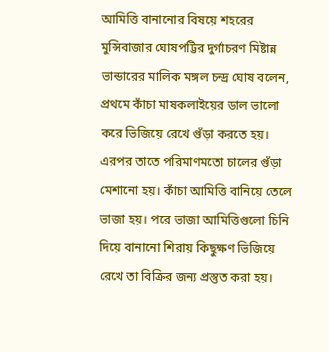আমিত্তি বানানোর বিষয়ে শহরের মুন্সিবাজার ঘোষপট্টির দুর্গাচরণ মিষ্টান্ন ভান্ডারের মালিক মঙ্গল চন্দ্র ঘোষ বলেন, প্রথমে কাঁচা মাষকলাইয়ের ডাল ভালো করে ভিজিয়ে রেখে গুঁড়া করতে হয়। এরপর তাতে পরিমাণমতো চালের গুঁড়া মেশানো হয়। কাঁচা আমিত্তি বানিয়ে তেলে ভাজা হয়। পরে ভাজা আমিত্তিগুলো চিনি দিয়ে বানানো শিরায় কিছুক্ষণ ভিজিয়ে রেখে তা বিক্রির জন্য প্রস্তুত করা হয়।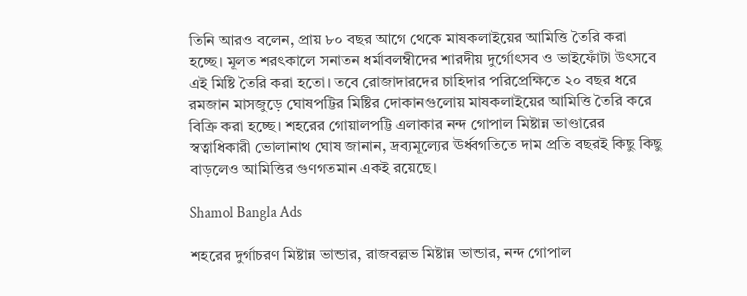তিনি আরও বলেন, প্রায় ৮০ বছর আগে থেকে মাষকলাইয়ের আমিত্তি তৈরি করা হচ্ছে। মূলত শরৎকালে সনাতন ধর্মাবলম্বীদের শারদীয় দুর্গোৎসব ও ভাইফোঁটা উৎসবে এই মিষ্টি তৈরি করা হতো। তবে রোজাদারদের চাহিদার পরিপ্রেক্ষিতে ২০ বছর ধরে রমজান মাসজুড়ে ঘোষপট্টির মিষ্টির দোকানগুলোয় মাষকলাইয়ের আমিত্তি তৈরি করে বিক্রি করা হচ্ছে। শহরের গোয়ালপট্টি এলাকার নন্দ গোপাল মিষ্টান্ন ভাণ্ডারের স্বত্বাধিকারী ভোলানাথ ঘোষ জানান, দ্রব্যমূল্যের ঊর্ধ্বগতিতে দাম প্রতি বছরই কিছু কিছু বাড়লেও আমিত্তির গুণগতমান একই রয়েছে।

Shamol Bangla Ads

শহরের দুর্গাচরণ মিষ্টান্ন ভান্ডার, রাজবল্লভ মিষ্টান্ন ভান্ডার, নন্দ গোপাল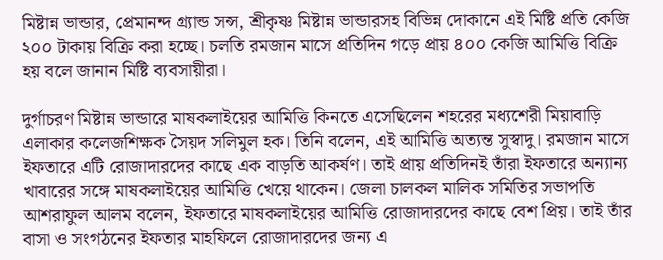মিষ্টান্ন ভান্ডার, প্রেমানন্দ গ্র্যান্ড সন্স, শ্রীকৃষ্ণ মিষ্টান্ন ভান্ডারসহ বিভিন্ন দোকানে এই মিষ্টি প্রতি কেজি ২০০ টাকায় বিক্রি করা হচ্ছে। চলতি রমজান মাসে প্রতিদিন গড়ে প্রায় ৪০০ কেজি আমিত্তি বিক্রি হয় বলে জানান মিষ্টি ব্যবসায়ীরা।

দুর্গাচরণ মিষ্টান্ন ভান্ডারে মাষকলাইয়ের আমিত্তি কিনতে এসেছিলেন শহরের মধ্যশেরী মিয়াবাড়ি এলাকার কলেজশিক্ষক সৈয়দ সলিমুল হক। তিনি বলেন, এই আমিত্তি অত্যন্ত সুস্বাদু। রমজান মাসে ইফতারে এটি রোজাদারদের কাছে এক বাড়তি আকর্ষণ। তাই প্রায় প্রতিদিনই তাঁরা ইফতারে অন্যান্য খাবারের সঙ্গে মাষকলাইয়ের আমিত্তি খেয়ে থাকেন। জেলা চালকল মালিক সমিতির সভাপতি আশরাফুল আলম বলেন, ইফতারে মাষকলাইয়ের আমিত্তি রোজাদারদের কাছে বেশ প্রিয়। তাই তাঁর বাসা ও সংগঠনের ইফতার মাহফিলে রোজাদারদের জন্য এ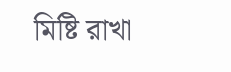মিষ্টি রাখা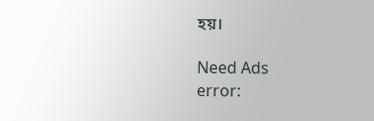হয়।

Need Ads
error: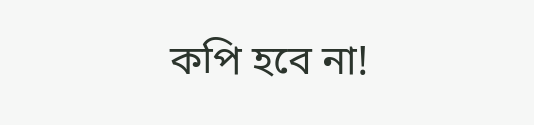কপি হবে না!